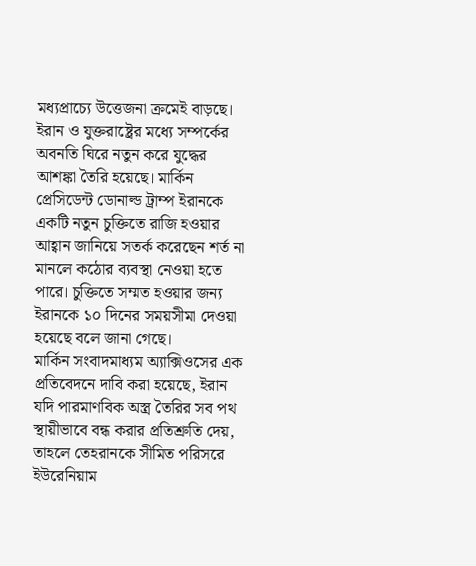মধ্যপ্রাচ্যে উত্তেজনা ক্রমেই বাড়ছে। ইরান ও যুক্তরাষ্ট্রের মধ্যে সম্পর্কের অবনতি ঘিরে নতুন করে যুদ্ধের আশঙ্কা তৈরি হয়েছে। মার্কিন প্রেসিডেন্ট ডোনাল্ড ট্রাম্প ইরানকে একটি নতুন চুক্তিতে রাজি হওয়ার আহ্বান জানিয়ে সতর্ক করেছেন শর্ত না মানলে কঠোর ব্যবস্থা নেওয়া হতে পারে। চুক্তিতে সম্মত হওয়ার জন্য ইরানকে ১০ দিনের সময়সীমা দেওয়া হয়েছে বলে জানা গেছে।
মার্কিন সংবাদমাধ্যম অ্যাক্সিওসের এক প্রতিবেদনে দাবি করা হয়েছে, ইরান যদি পারমাণবিক অস্ত্র তৈরির সব পথ স্থায়ীভাবে বন্ধ করার প্রতিশ্রুতি দেয়, তাহলে তেহরানকে সীমিত পরিসরে ইউরেনিয়াম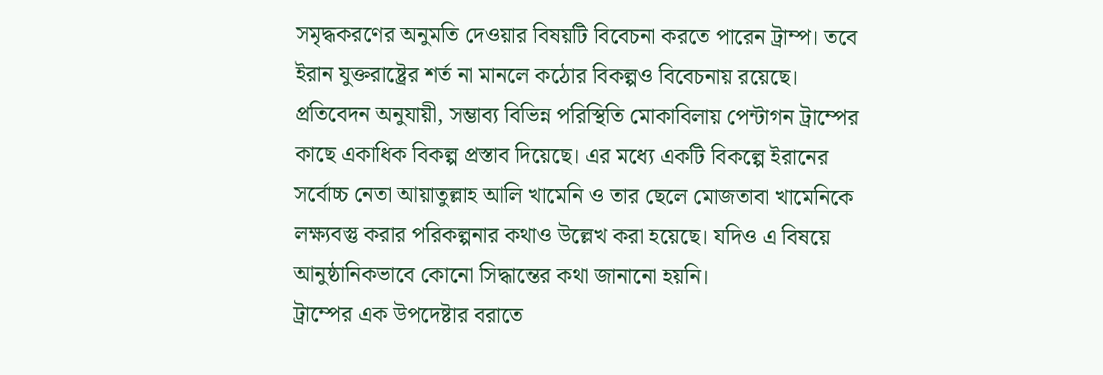সমৃদ্ধকরণের অনুমতি দেওয়ার বিষয়টি বিবেচনা করতে পারেন ট্রাম্প। তবে ইরান যুক্তরাষ্ট্রের শর্ত না মানলে কঠোর বিকল্পও বিবেচনায় রয়েছে।
প্রতিবেদন অনুযায়ী, সম্ভাব্য বিভিন্ন পরিস্থিতি মোকাবিলায় পেন্টাগন ট্রাম্পের কাছে একাধিক বিকল্প প্রস্তাব দিয়েছে। এর মধ্যে একটি বিকল্পে ইরানের সর্বোচ্চ নেতা আয়াতুল্লাহ আলি খামেনি ও তার ছেলে মোজতাবা খামেনিকে লক্ষ্যবস্তু করার পরিকল্পনার কথাও উল্লেখ করা হয়েছে। যদিও এ বিষয়ে আনুষ্ঠানিকভাবে কোনো সিদ্ধান্তের কথা জানানো হয়নি।
ট্রাম্পের এক উপদেষ্টার বরাতে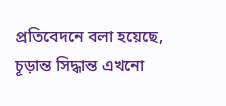প্রতিবেদনে বলা হয়েছে, চূড়ান্ত সিদ্ধান্ত এখনো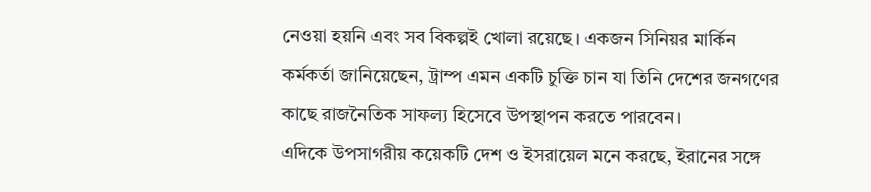নেওয়া হয়নি এবং সব বিকল্পই খোলা রয়েছে। একজন সিনিয়র মার্কিন কর্মকর্তা জানিয়েছেন, ট্রাম্প এমন একটি চুক্তি চান যা তিনি দেশের জনগণের কাছে রাজনৈতিক সাফল্য হিসেবে উপস্থাপন করতে পারবেন।
এদিকে উপসাগরীয় কয়েকটি দেশ ও ইসরায়েল মনে করছে, ইরানের সঙ্গে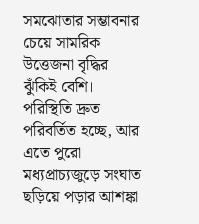সমঝোতার সম্ভাবনার চেয়ে সামরিক উত্তেজনা বৃদ্ধির ঝুঁকিই বেশি। পরিস্থিতি দ্রুত পরিবর্তিত হচ্ছে, আর এতে পুরো মধ্যপ্রাচ্যজুড়ে সংঘাত ছড়িয়ে পড়ার আশঙ্কা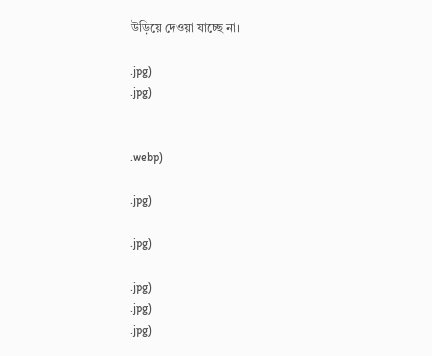উড়িয়ে দেওয়া যাচ্ছে না।

.jpg)
.jpg)


.webp)

.jpg)

.jpg)

.jpg)
.jpg)
.jpg)